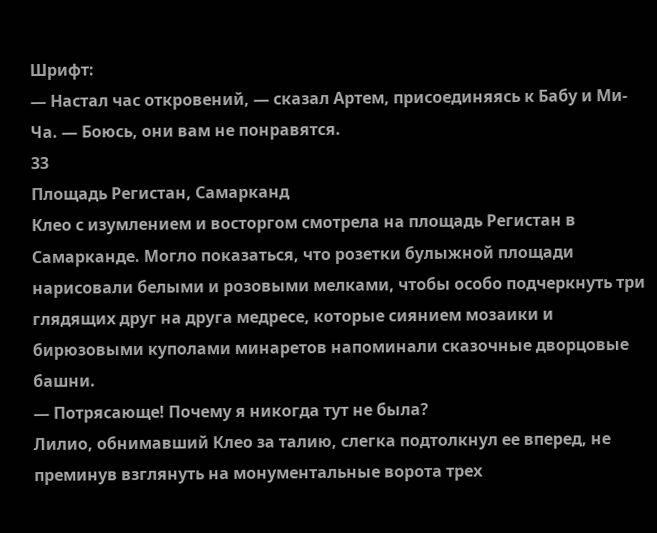Шрифт:
— Настал час откровений, — сказал Артем, присоединяясь к Бабу и Ми-Ча. — Боюсь, они вам не понравятся.
33
Площадь Регистан, Самарканд
Клео с изумлением и восторгом смотрела на площадь Регистан в Самарканде. Могло показаться, что розетки булыжной площади нарисовали белыми и розовыми мелками, чтобы особо подчеркнуть три глядящих друг на друга медресе, которые сиянием мозаики и бирюзовыми куполами минаретов напоминали сказочные дворцовые башни.
— Потрясающе! Почему я никогда тут не была?
Лилио, обнимавший Клео за талию, слегка подтолкнул ее вперед, не преминув взглянуть на монументальные ворота трех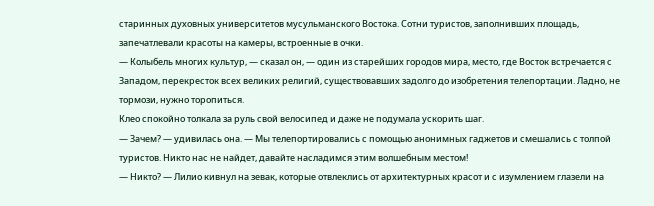старинных духовных университетов мусульманского Востока. Сотни туристов, заполнивших площадь, запечатлевали красоты на камеры, встроенные в очки.
— Колыбель многих культур, — сказал он, — один из старейших городов мира, место, где Восток встречается с Западом, перекресток всех великих религий, существовавших задолго до изобретения телепортации. Ладно, не тормози, нужно торопиться.
Клео спокойно толкала за руль свой велосипед и даже не подумала ускорить шаг.
— Зачем? — удивилась она. — Мы телепортировались с помощью анонимных гаджетов и смешались с толпой туристов. Никто нас не найдет, давайте насладимся этим волшебным местом!
— Никто? — Лилио кивнул на зевак, которые отвлеклись от архитектурных красот и с изумлением глазели на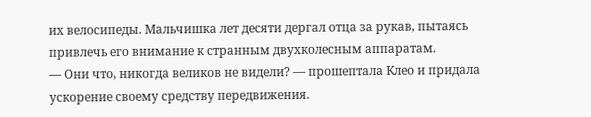их велосипеды. Мальчишка лет десяти дергал отца за рукав, пытаясь привлечь его внимание к странным двухколесным аппаратам.
— Они что, никогда великов не видели? — прошептала Клео и придала ускорение своему средству передвижения.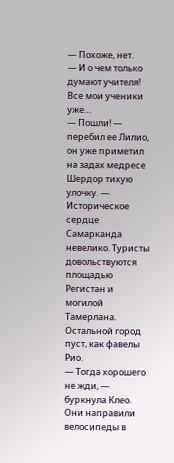— Похоже, нет.
— И о чем только думают учителя! Все мои ученики уже…
— Пошли! — перебил ее Лилио, он уже приметил на задах медресе Шердор тихую улочку. — Историческое сердце Самарканда невелико. Туристы довольствуются площадью Регистан и могилой Тамерлана. Остальной город пуст, как фавелы Рио.
— Тогда хорошего не жди, — буркнула Клео.
Они направили велосипеды в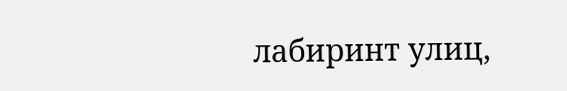лабиринт улиц,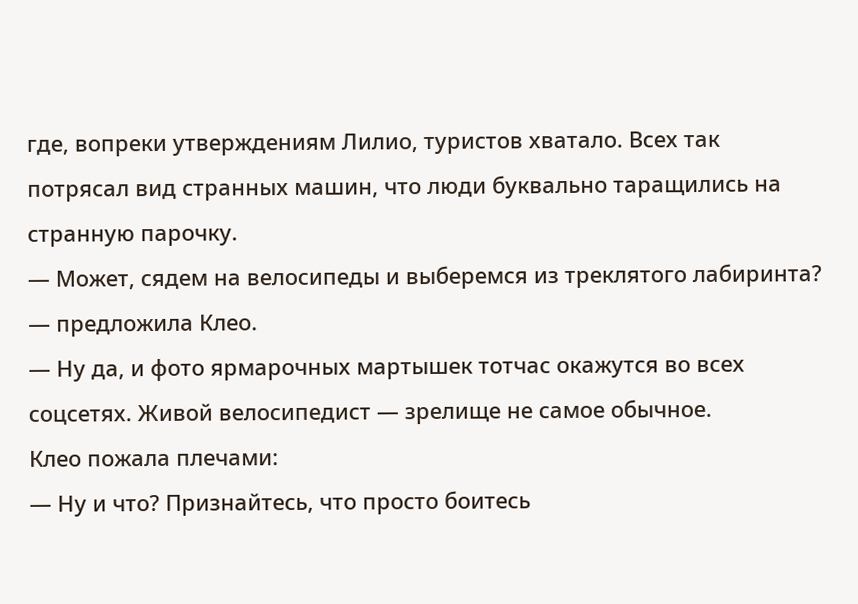где, вопреки утверждениям Лилио, туристов хватало. Всех так потрясал вид странных машин, что люди буквально таращились на странную парочку.
— Может, сядем на велосипеды и выберемся из треклятого лабиринта? — предложила Клео.
— Ну да, и фото ярмарочных мартышек тотчас окажутся во всех соцсетях. Живой велосипедист — зрелище не самое обычное.
Клео пожала плечами:
— Ну и что? Признайтесь, что просто боитесь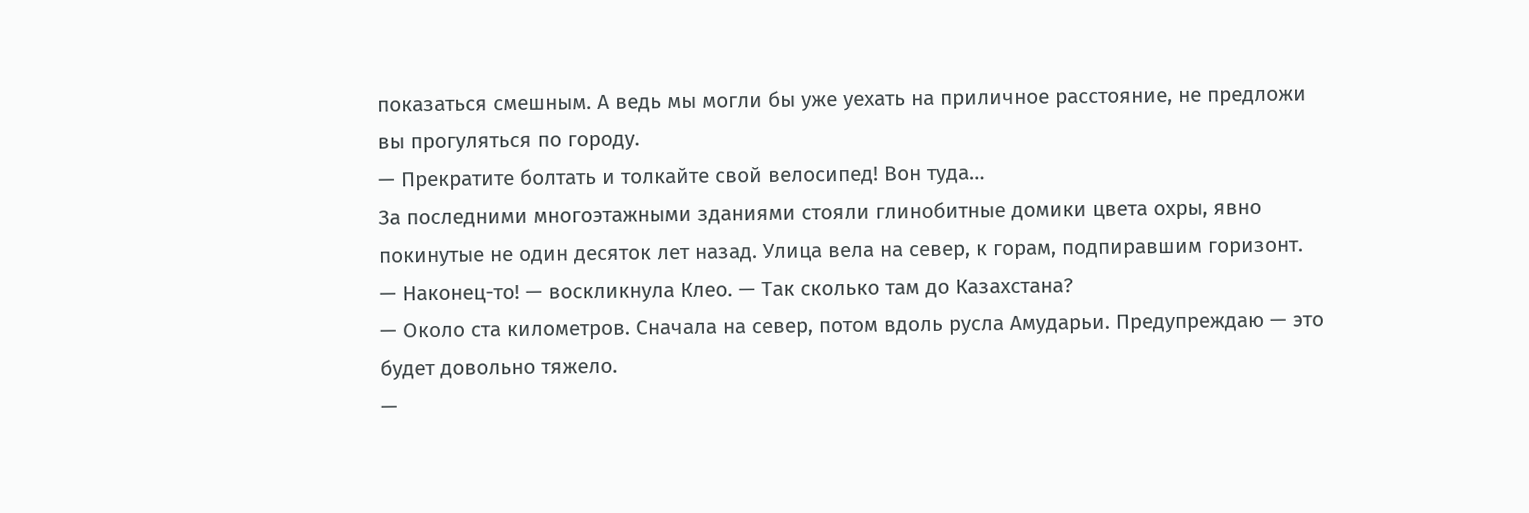показаться смешным. А ведь мы могли бы уже уехать на приличное расстояние, не предложи вы прогуляться по городу.
— Прекратите болтать и толкайте свой велосипед! Вон туда…
За последними многоэтажными зданиями стояли глинобитные домики цвета охры, явно покинутые не один десяток лет назад. Улица вела на север, к горам, подпиравшим горизонт.
— Наконец-то! — воскликнула Клео. — Так сколько там до Казахстана?
— Около ста километров. Сначала на север, потом вдоль русла Амударьи. Предупреждаю — это будет довольно тяжело.
—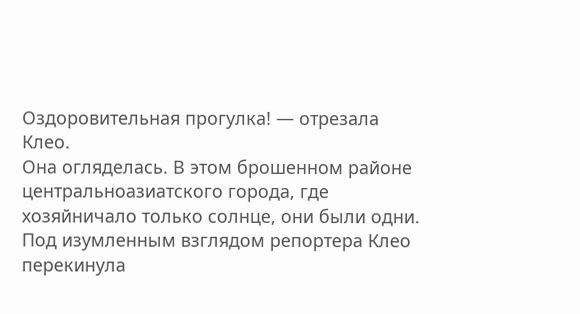Оздоровительная прогулка! — отрезала Клео.
Она огляделась. В этом брошенном районе центральноазиатского города, где хозяйничало только солнце, они были одни.
Под изумленным взглядом репортера Клео перекинула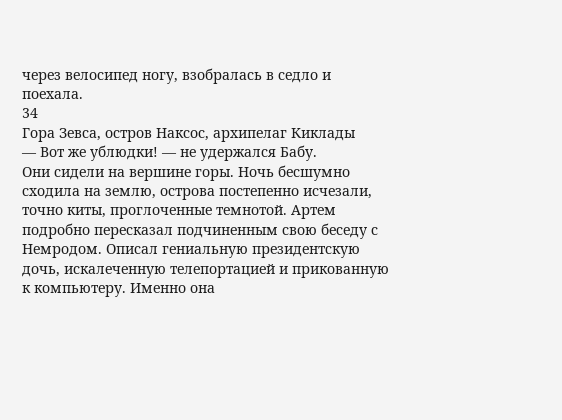через велосипед ногу, взобралась в седло и поехала.
34
Гора Зевса, остров Наксос, архипелаг Киклады
— Вот же ублюдки! — не удержался Бабу.
Они сидели на вершине горы. Ночь бесшумно сходила на землю, острова постепенно исчезали, точно киты, проглоченные темнотой. Артем подробно пересказал подчиненным свою беседу с Немродом. Описал гениальную президентскую дочь, искалеченную телепортацией и прикованную к компьютеру. Именно она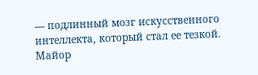— подлинный мозг искусственного интеллекта, который стал ее тезкой. Майор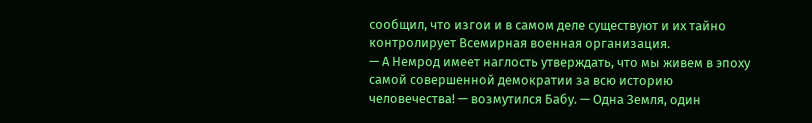сообщил, что изгои и в самом деле существуют и их тайно контролирует Всемирная военная организация.
— А Немрод имеет наглость утверждать, что мы живем в эпоху самой совершенной демократии за всю историю человечества! — возмутился Бабу. — Одна Земля, один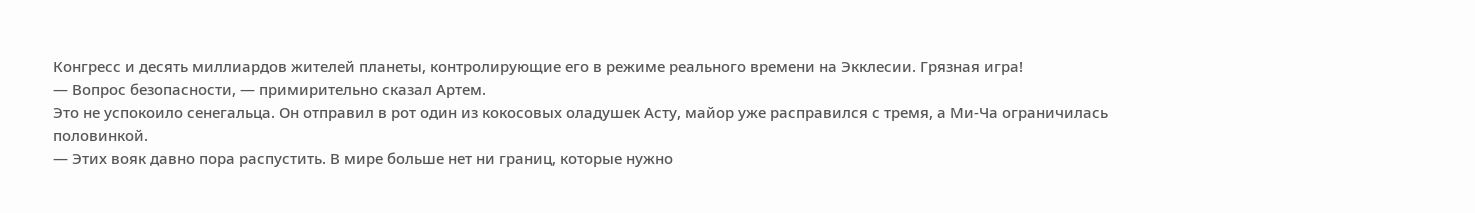Конгресс и десять миллиардов жителей планеты, контролирующие его в режиме реального времени на Экклесии. Грязная игра!
— Вопрос безопасности, — примирительно сказал Артем.
Это не успокоило сенегальца. Он отправил в рот один из кокосовых оладушек Асту, майор уже расправился с тремя, а Ми-Ча ограничилась половинкой.
— Этих вояк давно пора распустить. В мире больше нет ни границ, которые нужно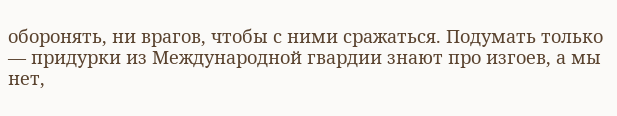оборонять, ни врагов, чтобы с ними сражаться. Подумать только — придурки из Международной гвардии знают про изгоев, а мы нет,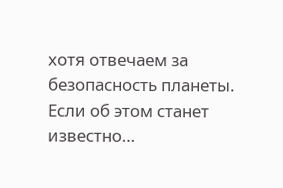хотя отвечаем за безопасность планеты. Если об этом станет известно…